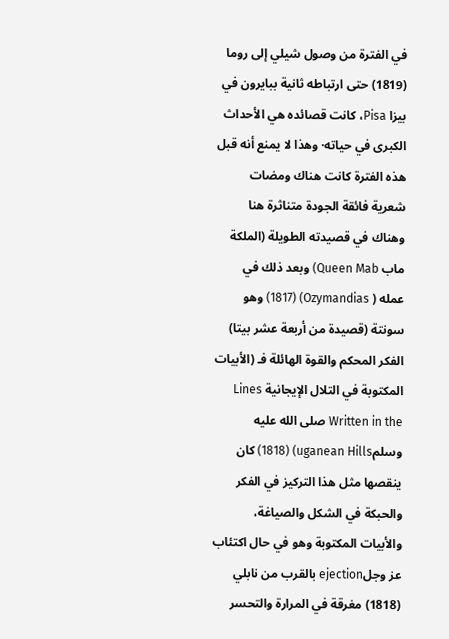في الفترة من وصول شيلي إلى روما (1819) حتى ارتباطه ثانية ببايرون في بيزا Pisa، كانت قصائده هي الأحداث الكبرى في حياته· وهذا لا يمنع أنه قبل هذه الفترة كانت هناك ومضات شعرية فائقة الجودة متناثرة هنا وهناك في قصيدته الطويلة (الملكة ماب Queen Mab) وبعد ذلك في عمله ( Ozymandias) (1817) وهو سونتة (قصيدة من أربعة عشر بيتا) الفكر المحكم والقوة الهائلة فـ (الأبيات المكتوبة في التلال الإيجانية Lines Written in the صلى الله عليه وسلمuganean Hills) (1818) كان ينقصها مثل هذا التركيز في الفكر والحبكة في الشكل والصياغة، والأبيات المكتوبة وهو في حال اكتئاب عز وجلejection بالقرب من نابلي (1818) مغرقة في المرارة والتحسر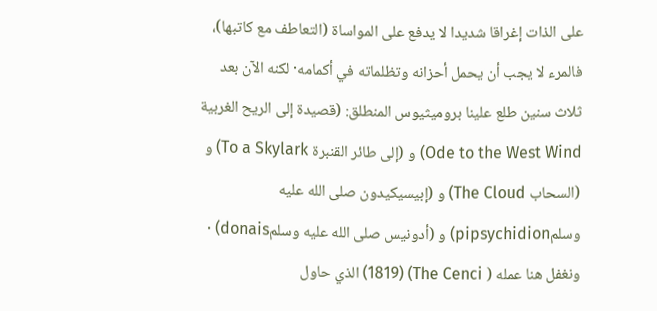على الذات إغراقا شديدا لا يدفع على المواساة (التعاطف مع كاتبها)، فالمرء لا يجب أن يحمل أحزانه وتظلماته في أكمامه· لكنه الآن بعد ثلاث سنين طلع علينا بروميثيوس المنطلق: (قصيدة إلى الريح الغربية Ode to the West Wind) و (إلى طائر القنبرة To a Skylark) و (السحاب The Cloud) و (إبيسيكيدون صلى الله عليه وسلمpipsychidion) و (أدونيس صلى الله عليه وسلمdonais) · ونغفل هنا عمله ( The Cenci) (1819) الذي حاول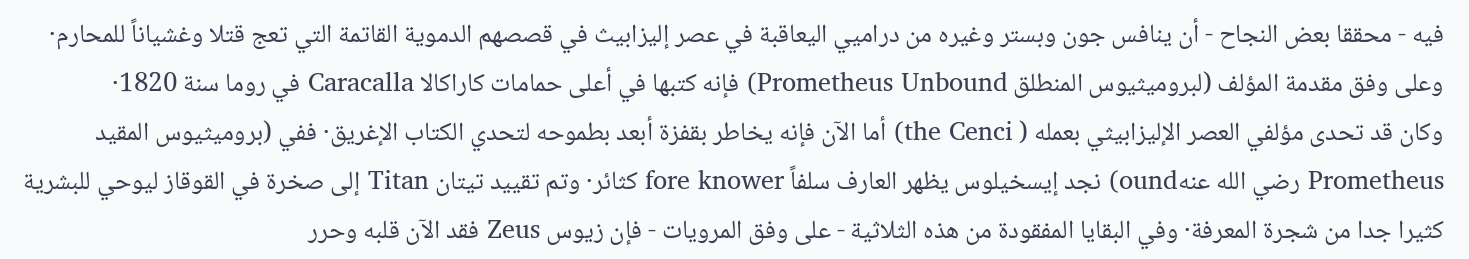فيه - محققا بعض النجاح - أن ينافس جون وبستر وغيره من دراميي اليعاقبة في عصر إليزابيث في قصصهم الدموية القاتمة التي تعج قتلا وغشياناً للمحارم·
وعلى وفق مقدمة المؤلف (لبروميثيوس المنطلق Prometheus Unbound) فإنه كتبها في أعلى حمامات كاراكالا Caracalla في روما سنة 1820·
وكان قد تحدى مؤلفي العصر الإليزابيثي بعمله ( the Cenci) أما الآن فإنه يخاطر بقفزة أبعد بطموحه لتحدي الكتاب الإغريق· ففي (بروميثيوس المقيد Prometheus رضي الله عنهound) نجد إيسخيلوس يظهر العارف سلفاً fore knower كثائر· وتم تقييد تيتان Titan إلى صخرة في القوقاز ليوحي للبشرية كثيرا جدا من شجرة المعرفة· وفي البقايا المفقودة من هذه الثلاثية - على وفق المرويات - فإن زيوس Zeus فقد الآن قلبه وحرر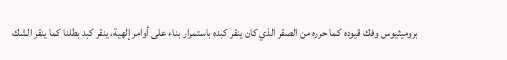بروميثيوس وفك قيوده كما حرره من الصقر الذي كان ينقر كبده باستمرار بناء على أوامر إلهية، ينقر كبد بطلنا كما ينقر الشك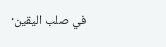في صلب اليقين·